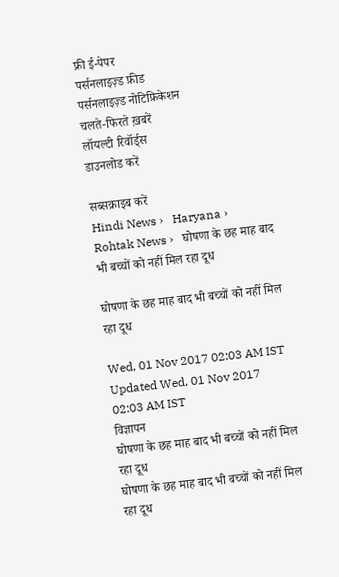फ्री ई-पेपर
पर्सनलाइज़्ड फ़ीड
पर्सनलाइज़्ड नोटिफ़िकेशन
चलते-फिरते ख़बरें
लॉयल्टी रिवॉर्ड्स
डाउनलोड करें

सब्सक्राइब करें
Hindi News ›   Haryana ›   Rohtak News ›   घोषणा के छह माह बाद भी बच्चों को नहीं मिल रहा दूध

घोषणा के छह माह बाद भी बच्चों को नहीं मिल रहा दूध

Wed, 01 Nov 2017 02:03 AM IST
Updated Wed, 01 Nov 2017 02:03 AM IST
विज्ञापन
घोषणा के छह माह बाद भी बच्चों को नहीं मिल रहा दूध
घोषणा के छह माह बाद भी बच्चों को नहीं मिल रहा दूध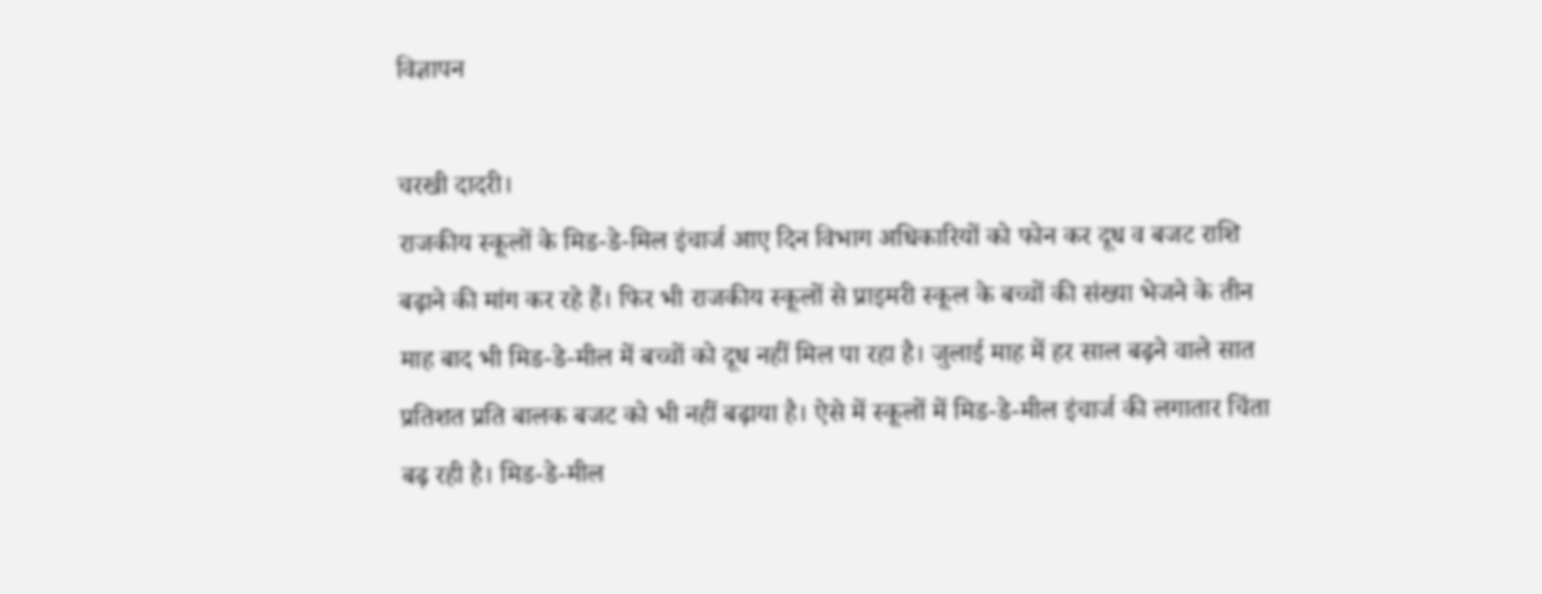विज्ञापन

चरखी दादरी।
राजकीय स्कूलों के मिड-डे-मिल इंचार्ज आए दिन विभाग अधिकारियों को फोन कर दूध व बजट राशि बढ़ाने की मांग कर रहे हैं। फिर भी राजकीय स्कूलों से प्राइमरी स्कूल के बच्चों की संख्या भेजने के तीन माह बाद भी मिड-डे-मील में बच्चों को दूध नहीं मिल पा रहा है। जुलाई माह में हर साल बढ़ने वाले सात प्रतिशत प्रति बालक बजट को भी नहीं बढ़ाया है। ऐसे में स्कूलों में मिड-डे-मील इंचार्ज की लगातार चिंता बढ़ रही है। मिड-डे-मील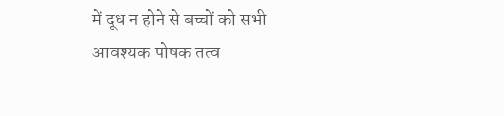में दूध न होने से बच्चों को सभी आवश्यक पोषक तत्व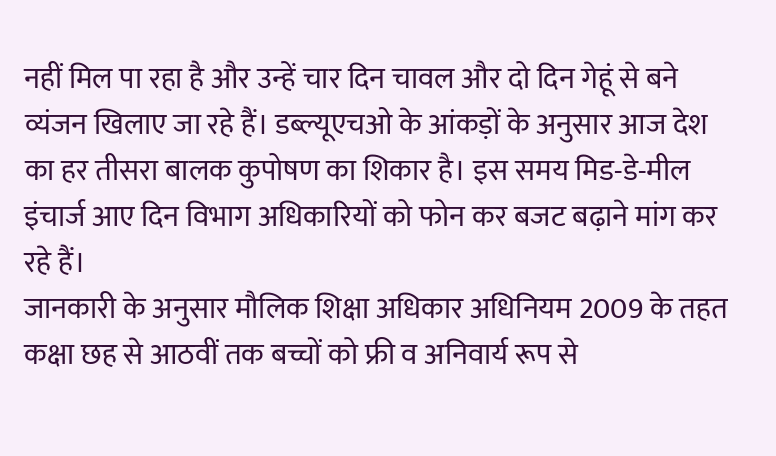नहीं मिल पा रहा है और उन्हें चार दिन चावल और दो दिन गेहूं से बने व्यंजन खिलाए जा रहे हैं। डब्ल्यूएचओ के आंकड़ों के अनुसार आज देश का हर तीसरा बालक कुपोषण का शिकार है। इस समय मिड-डे-मील इंचार्ज आए दिन विभाग अधिकारियों को फोन कर बजट बढ़ाने मांग कर रहे हैं।
जानकारी के अनुसार मौलिक शिक्षा अधिकार अधिनियम 2009 के तहत कक्षा छह से आठवीं तक बच्चों को फ्री व अनिवार्य रूप से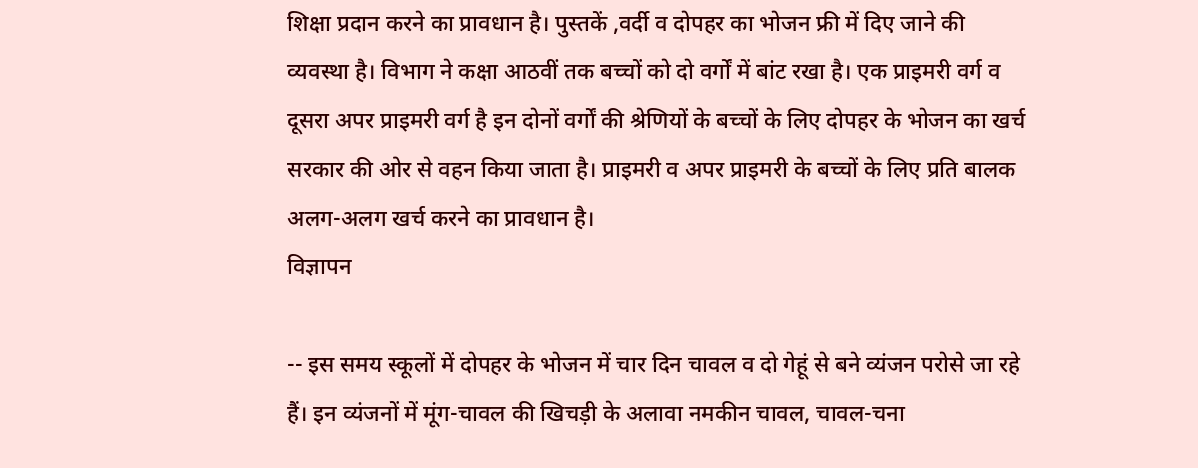शिक्षा प्रदान करने का प्रावधान है। पुस्तकें ,वर्दी व दोपहर का भोजन फ्री में दिए जाने की व्यवस्था है। विभाग ने कक्षा आठवीं तक बच्चों को दो वर्गों में बांट रखा है। एक प्राइमरी वर्ग व दूसरा अपर प्राइमरी वर्ग है इन दोनों वर्गों की श्रेणियों के बच्चों के लिए दोपहर के भोजन का खर्च सरकार की ओर से वहन किया जाता है। प्राइमरी व अपर प्राइमरी के बच्चों के लिए प्रति बालक अलग-अलग खर्च करने का प्रावधान है।
विज्ञापन

-- इस समय स्कूलों में दोपहर के भोजन में चार दिन चावल व दो गेहूं से बने व्यंजन परोसे जा रहे हैं। इन व्यंजनों में मूंग-चावल की खिचड़ी के अलावा नमकीन चावल, चावल-चना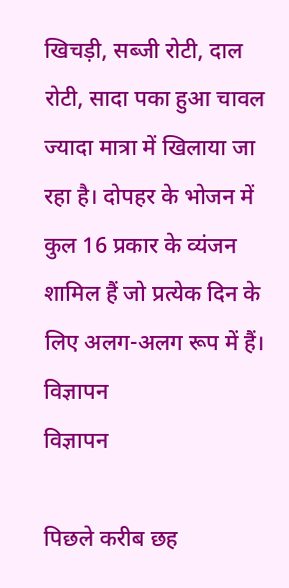खिचड़ी, सब्जी रोटी, दाल रोटी, सादा पका हुआ चावल ज्यादा मात्रा में खिलाया जा रहा है। दोपहर के भोजन में कुल 16 प्रकार के व्यंजन शामिल हैं जो प्रत्येक दिन के लिए अलग-अलग रूप में हैं।
विज्ञापन
विज्ञापन

पिछले करीब छह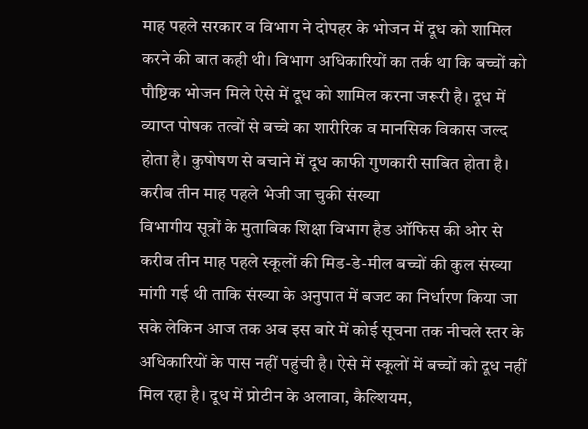माह पहले सरकार व विभाग ने दोपहर के भोजन में दूध को शामिल करने की बात कही थी। विभाग अधिकारियों का तर्क था कि बच्चों को पौष्टिक भोजन मिले ऐसे में दूध को शामिल करना जरूरी है। दूध में व्याप्त पोषक तत्वों से बच्चे का शारीरिक व मानसिक विकास जल्द होता है। कुषोषण से बचाने में दूध काफी गुणकारी साबित होता है।
करीब तीन माह पहले भेजी जा चुकी संख्या
विभागीय सूत्रों के मुताबिक शिक्षा विभाग हैड ऑफिस की ओर से करीब तीन माह पहले स्कूलों की मिड-डे-मील बच्चों की कुल संख्या मांगी गई थी ताकि संख्या के अनुपात में बजट का निर्धारण किया जा सके लेकिन आज तक अब इस बारे में कोई सूचना तक नीचले स्तर के अधिकारियों के पास नहीं पहुंची है। ऐसे में स्कूलों में बच्चों को दूध नहीं मिल रहा है। दूध में प्रोटीन के अलावा, कैल्शियम,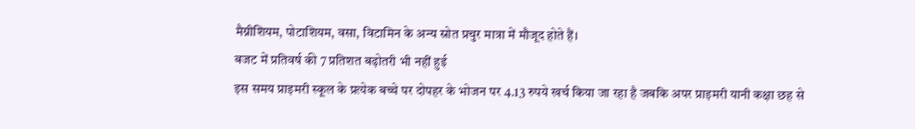मैग्नीशियम, पोटाशियम, वसा, विटामिन के अन्य स्रोत प्रचुर मात्रा में मौजूद होते हैं।
बजट में प्रतिवर्ष की 7 प्रतिशत बढ़ोतरी भी नहीं हुई
इस समय प्राइमरी स्कूल के प्रत्येक बच्चे पर दोपहर के भोजन पर 4.13 रुपये खर्च किया जा रहा है जबकि अपर प्राइमरी यानी कक्षा छह से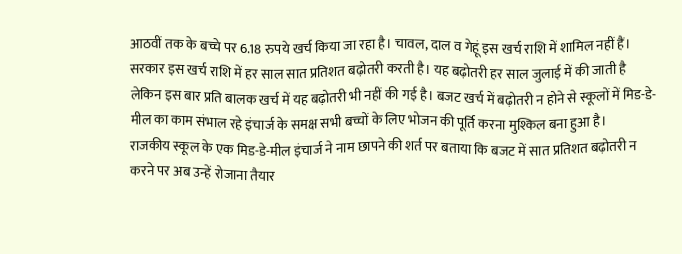आठवीं तक के बच्चे पर 6.18 रुपये खर्च किया जा रहा है। चावल, दाल व गेहूं इस खर्च राशि में शामिल नहीं हैं। सरकार इस खर्च राशि में हर साल सात प्रतिशत बढ़ोतरी करती है। यह बढ़ोतरी हर साल जुलाई में की जाती है लेकिन इस बार प्रति बालक खर्च में यह बढ़ोतरी भी नहीं की गई है। बजट खर्च में बढ़ोतरी न होने से स्कूलों में मिड-डे-मील का काम संभाल रहे इंचार्ज के समक्ष सभी बच्चों के लिए भोजन की पूर्ति करना मुश्किल बना हुआ है।
राजकीय स्कूल के एक मिड-डे-मील इंचार्ज ने नाम छापने की शर्त पर बताया कि बजट में सात प्रतिशत बढ़ोतरी न करने पर अब उन्हें रोजाना तैयार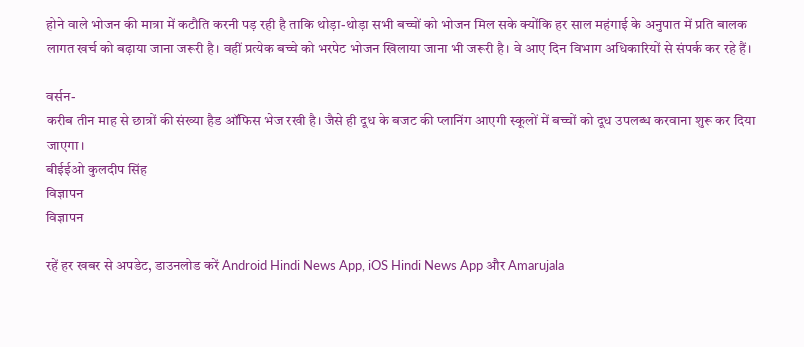होने वाले भोजन की मात्रा में कटौति करनी पड़ रही है ताकि थोड़ा-थोड़ा सभी बच्चों को भोजन मिल सके क्योंकि हर साल महंगाई के अनुपात में प्रति बालक लागत खर्च को बढ़ाया जाना जरूरी है। वहीं प्रत्येक बच्चे को भरपेट भोजन खिलाया जाना भी जरूरी है। वे आए दिन विभाग अधिकारियों से संपर्क कर रहे हैं।

वर्सन-
करीब तीन माह से छात्रों की संख्या हैड ऑफिस भेज रखी है। जैसे ही दूध के बजट की प्लानिंग आएगी स्कूलों में बच्चों को दूध उपलब्ध करवाना शुरू कर दिया जाएगा।
बीईईओ कुलदीप सिंह
विज्ञापन
विज्ञापन

रहें हर खबर से अपडेट, डाउनलोड करें Android Hindi News App, iOS Hindi News App और Amarujala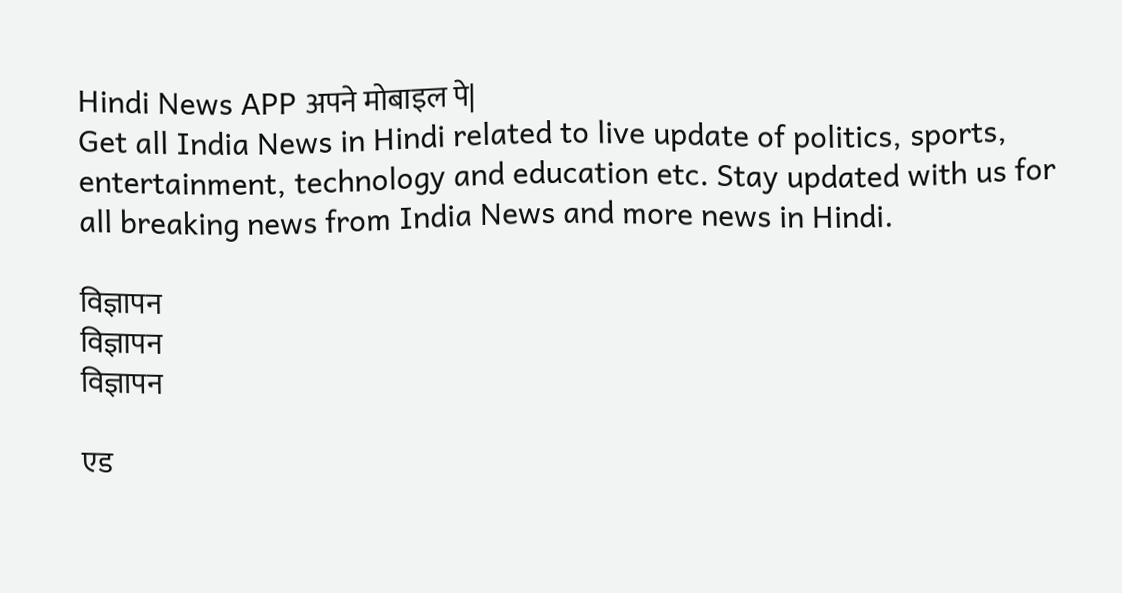Hindi News APP अपने मोबाइल पे|
Get all India News in Hindi related to live update of politics, sports, entertainment, technology and education etc. Stay updated with us for all breaking news from India News and more news in Hindi.

विज्ञापन
विज्ञापन
विज्ञापन

एड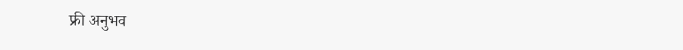फ्री अनुभव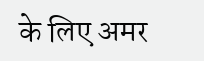के लिए अमर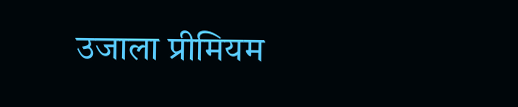उजाला प्रीमियम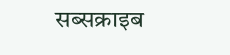सब्सक्राइब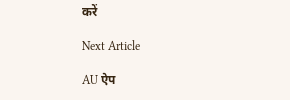करें

Next Article

AU ऐप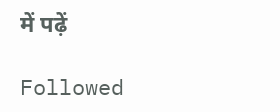में पढ़ें

Followed